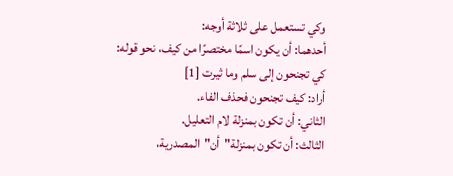وكي تستعمل على ثلاثة أوجه:
أحدهما: أن يكون اسمًا مختصرًا من كيف، نحو قوله:
كي تجنحون إلى سلم وما ثيرت [1]
أراد: كيف تجنحون فحذف الفاء.
الثاني: أن تكون بمنزلة لام التعليل.
الثالث: أن تكون بمنزلة"أن"المصدرية،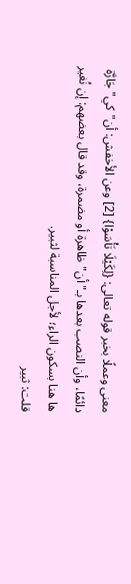معنى وعملًا بخبر قوله تعالى: {لِكَيْلَا تَأْسَوْا} [2] وعن الأخفش: أن"كي"جَارَّة دائمًا، وأن النصب بعدها بـ"أن"ظاهرة أو مضمرة، وقد قال بعضهم: إن نُغير ها هنا بسكون الراء؛ لأجل المناسبة لثبير.
قلت: ثبير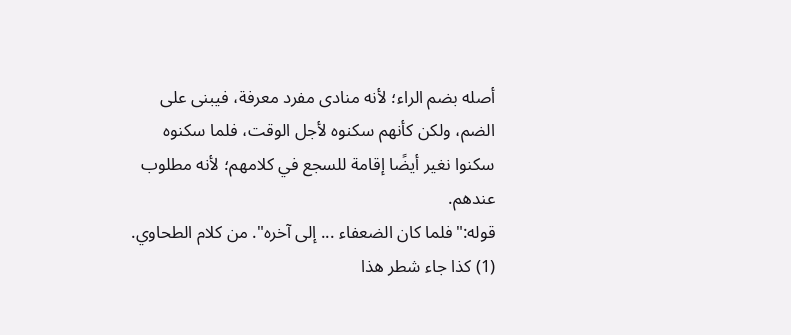أصله بضم الراء؛ لأنه منادى مفرد معرفة، فيبنى على الضم، ولكن كأنهم سكنوه لأجل الوقت، فلما سكنوه سكنوا نغير أيضًا إقامة للسجع في كلامهم؛ لأنه مطلوب عندهم.
قوله:"فلما كان الضعفاء ... إلى آخره". من كلام الطحاوي.
(1) كذا جاء شطر هذا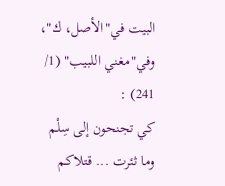البيت في"الأصل، ك"، وفي"مغني اللبيب" (1/ 241) :
كي تجنحون إلى سِلْم وما ثئرت ... قتلاكم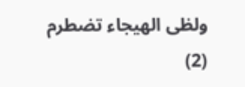ولظى الهيجاء تضطرم
(2)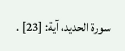سورة الحديد، آية: [23] .